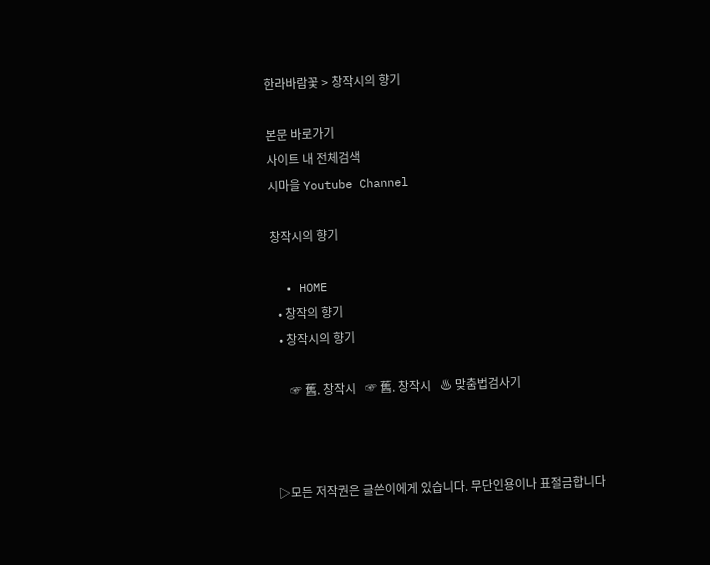한라바람꽃 > 창작시의 향기

본문 바로가기
사이트 내 전체검색
시마을 Youtube Channel

창작시의 향기

  • HOME
  • 창작의 향기
  • 창작시의 향기

     ☞ 舊. 창작시   ☞ 舊. 창작시   ♨ 맞춤법검사기



▷모든 저작권은 글쓴이에게 있습니다. 무단인용이나 표절금합니다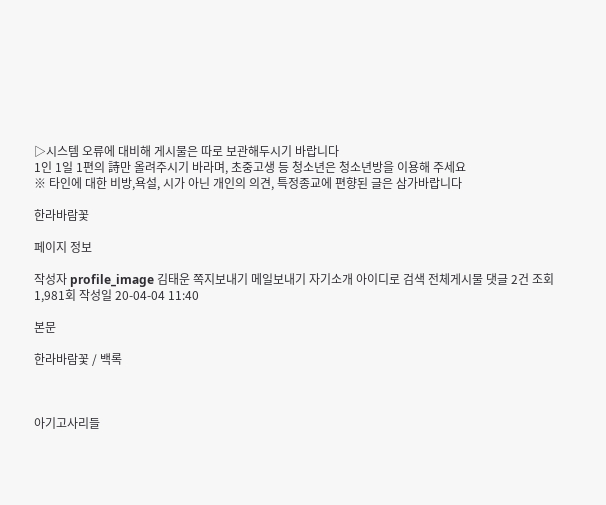▷시스템 오류에 대비해 게시물은 따로 보관해두시기 바랍니다
1인 1일 1편의 詩만 올려주시기 바라며, 초중고생 등 청소년은 청소년방을 이용해 주세요
※ 타인에 대한 비방,욕설, 시가 아닌 개인의 의견, 특정종교에 편향된 글은 삼가바랍니다

한라바람꽃

페이지 정보

작성자 profile_image 김태운 쪽지보내기 메일보내기 자기소개 아이디로 검색 전체게시물 댓글 2건 조회 1,981회 작성일 20-04-04 11:40

본문

한라바람꽃 / 백록



아기고사리들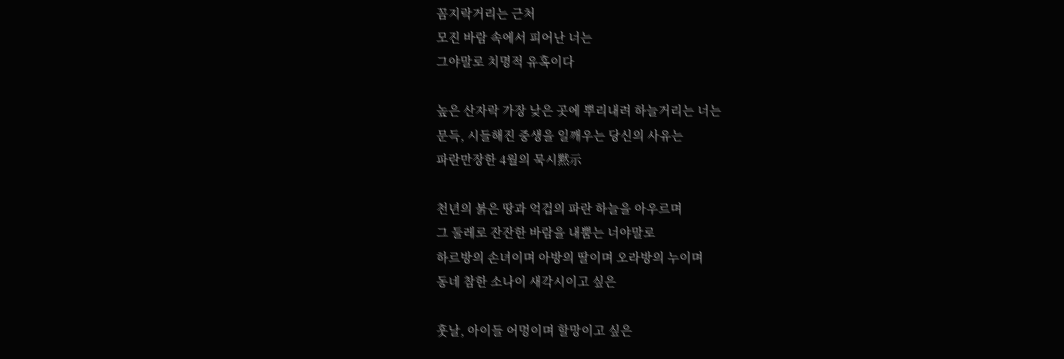꼼지락거리는 근처
모진 바람 속에서 피어난 너는
그야말로 치명적 유혹이다

높은 산자락 가장 낮은 곳에 뿌리내려 하늘거리는 너는
문득, 시들해진 중생을 일깨우는 당신의 사유는
파란만장한 4월의 묵시黙示

천년의 붉은 땅과 억겁의 파란 하늘을 아우르며
그 둘레로 잔잔한 바람을 내뿜는 너야말로
하르방의 손녀이며 아방의 딸이며 오라방의 누이며
동네 참한 소나이 새각시이고 싶은

훗날, 아이들 어멍이며 할망이고 싶은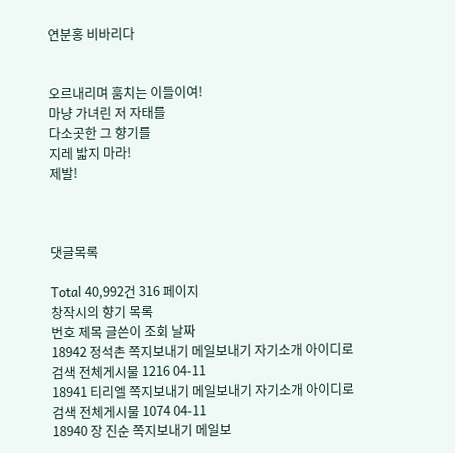연분홍 비바리다


오르내리며 훔치는 이들이여!
마냥 가녀린 저 자태를
다소곳한 그 향기를
지레 밟지 마라!
제발!



댓글목록

Total 40,992건 316 페이지
창작시의 향기 목록
번호 제목 글쓴이 조회 날짜
18942 정석촌 쪽지보내기 메일보내기 자기소개 아이디로 검색 전체게시물 1216 04-11
18941 티리엘 쪽지보내기 메일보내기 자기소개 아이디로 검색 전체게시물 1074 04-11
18940 장 진순 쪽지보내기 메일보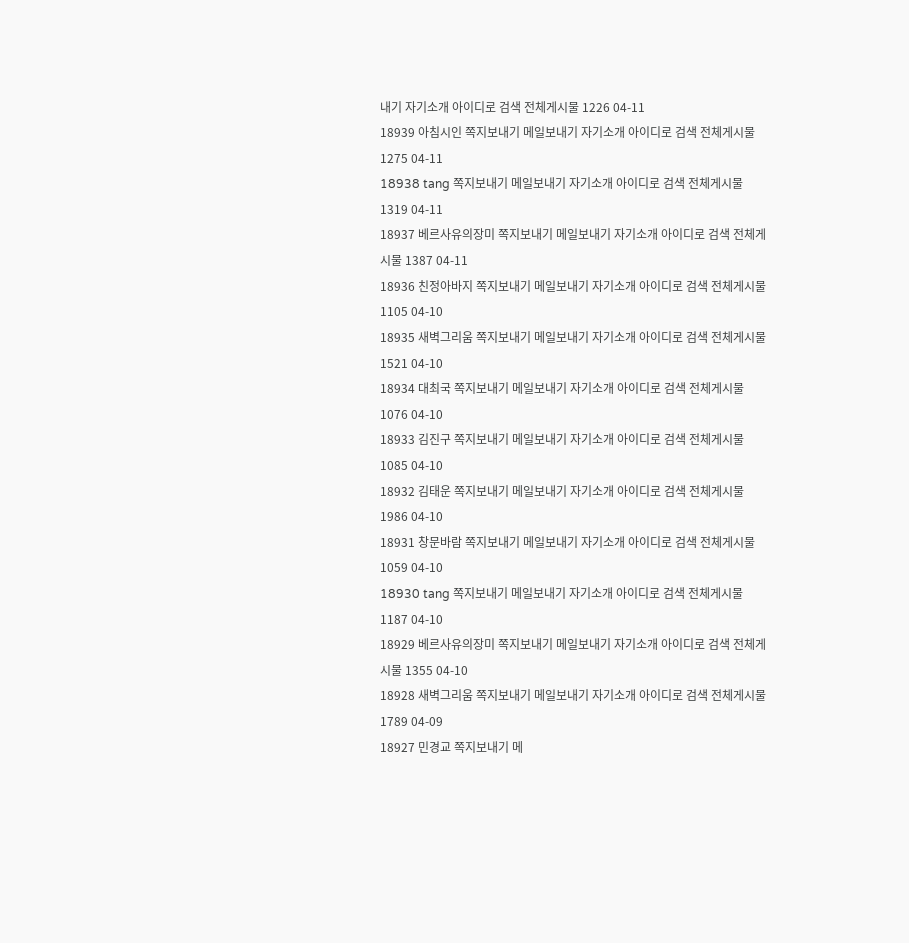내기 자기소개 아이디로 검색 전체게시물 1226 04-11
18939 아침시인 쪽지보내기 메일보내기 자기소개 아이디로 검색 전체게시물 1275 04-11
18938 tang 쪽지보내기 메일보내기 자기소개 아이디로 검색 전체게시물 1319 04-11
18937 베르사유의장미 쪽지보내기 메일보내기 자기소개 아이디로 검색 전체게시물 1387 04-11
18936 친정아바지 쪽지보내기 메일보내기 자기소개 아이디로 검색 전체게시물 1105 04-10
18935 새벽그리움 쪽지보내기 메일보내기 자기소개 아이디로 검색 전체게시물 1521 04-10
18934 대최국 쪽지보내기 메일보내기 자기소개 아이디로 검색 전체게시물 1076 04-10
18933 김진구 쪽지보내기 메일보내기 자기소개 아이디로 검색 전체게시물 1085 04-10
18932 김태운 쪽지보내기 메일보내기 자기소개 아이디로 검색 전체게시물 1986 04-10
18931 창문바람 쪽지보내기 메일보내기 자기소개 아이디로 검색 전체게시물 1059 04-10
18930 tang 쪽지보내기 메일보내기 자기소개 아이디로 검색 전체게시물 1187 04-10
18929 베르사유의장미 쪽지보내기 메일보내기 자기소개 아이디로 검색 전체게시물 1355 04-10
18928 새벽그리움 쪽지보내기 메일보내기 자기소개 아이디로 검색 전체게시물 1789 04-09
18927 민경교 쪽지보내기 메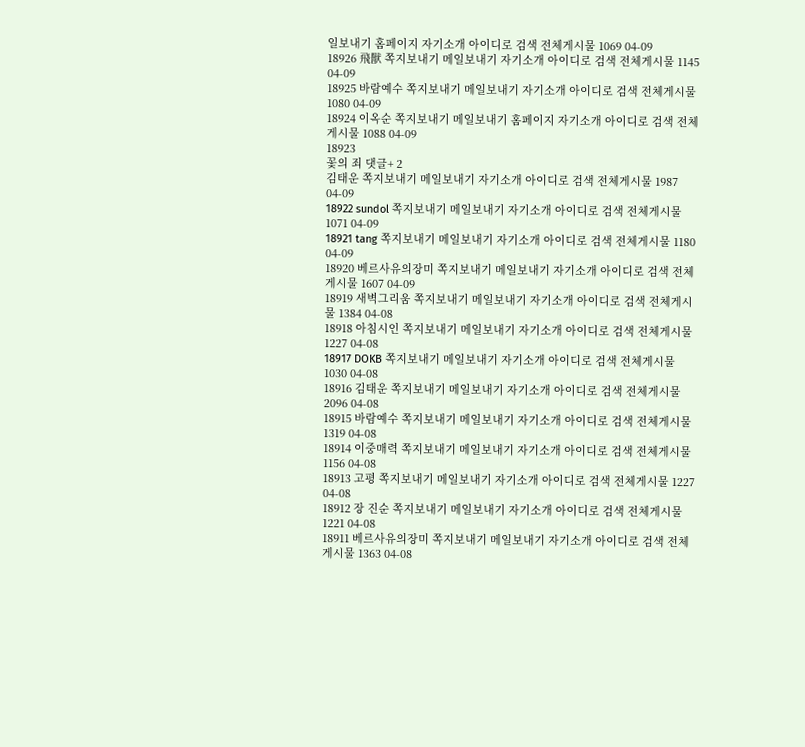일보내기 홈페이지 자기소개 아이디로 검색 전체게시물 1069 04-09
18926 飛獸 쪽지보내기 메일보내기 자기소개 아이디로 검색 전체게시물 1145 04-09
18925 바람예수 쪽지보내기 메일보내기 자기소개 아이디로 검색 전체게시물 1080 04-09
18924 이옥순 쪽지보내기 메일보내기 홈페이지 자기소개 아이디로 검색 전체게시물 1088 04-09
18923
꽃의 죄 댓글+ 2
김태운 쪽지보내기 메일보내기 자기소개 아이디로 검색 전체게시물 1987 04-09
18922 sundol 쪽지보내기 메일보내기 자기소개 아이디로 검색 전체게시물 1071 04-09
18921 tang 쪽지보내기 메일보내기 자기소개 아이디로 검색 전체게시물 1180 04-09
18920 베르사유의장미 쪽지보내기 메일보내기 자기소개 아이디로 검색 전체게시물 1607 04-09
18919 새벽그리움 쪽지보내기 메일보내기 자기소개 아이디로 검색 전체게시물 1384 04-08
18918 아침시인 쪽지보내기 메일보내기 자기소개 아이디로 검색 전체게시물 1227 04-08
18917 DOKB 쪽지보내기 메일보내기 자기소개 아이디로 검색 전체게시물 1030 04-08
18916 김태운 쪽지보내기 메일보내기 자기소개 아이디로 검색 전체게시물 2096 04-08
18915 바람예수 쪽지보내기 메일보내기 자기소개 아이디로 검색 전체게시물 1319 04-08
18914 이중매력 쪽지보내기 메일보내기 자기소개 아이디로 검색 전체게시물 1156 04-08
18913 고평 쪽지보내기 메일보내기 자기소개 아이디로 검색 전체게시물 1227 04-08
18912 장 진순 쪽지보내기 메일보내기 자기소개 아이디로 검색 전체게시물 1221 04-08
18911 베르사유의장미 쪽지보내기 메일보내기 자기소개 아이디로 검색 전체게시물 1363 04-08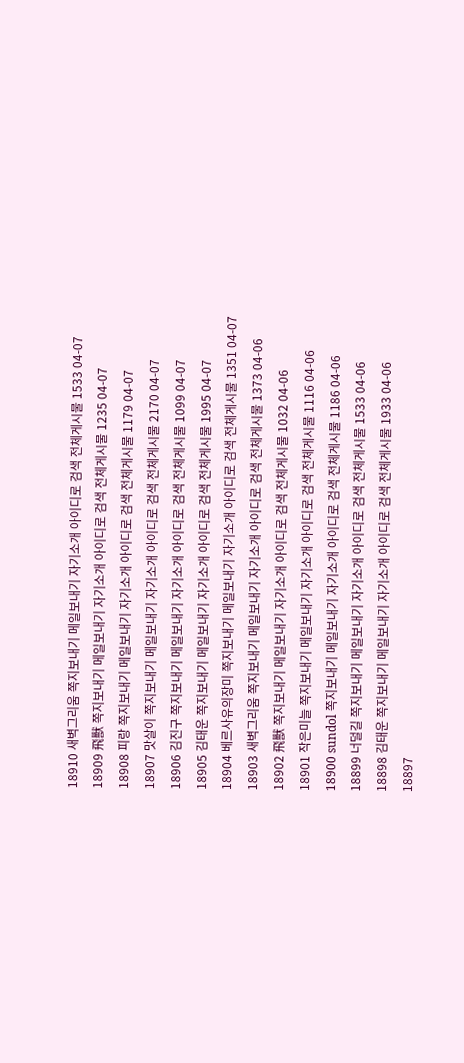18910 새벽그리움 쪽지보내기 메일보내기 자기소개 아이디로 검색 전체게시물 1533 04-07
18909 飛獸 쪽지보내기 메일보내기 자기소개 아이디로 검색 전체게시물 1235 04-07
18908 피랑 쪽지보내기 메일보내기 자기소개 아이디로 검색 전체게시물 1179 04-07
18907 맛살이 쪽지보내기 메일보내기 자기소개 아이디로 검색 전체게시물 2170 04-07
18906 김진구 쪽지보내기 메일보내기 자기소개 아이디로 검색 전체게시물 1099 04-07
18905 김태운 쪽지보내기 메일보내기 자기소개 아이디로 검색 전체게시물 1995 04-07
18904 베르사유의장미 쪽지보내기 메일보내기 자기소개 아이디로 검색 전체게시물 1351 04-07
18903 새벽그리움 쪽지보내기 메일보내기 자기소개 아이디로 검색 전체게시물 1373 04-06
18902 飛獸 쪽지보내기 메일보내기 자기소개 아이디로 검색 전체게시물 1032 04-06
18901 작은미늘 쪽지보내기 메일보내기 자기소개 아이디로 검색 전체게시물 1116 04-06
18900 sundol 쪽지보내기 메일보내기 자기소개 아이디로 검색 전체게시물 1186 04-06
18899 너덜길 쪽지보내기 메일보내기 자기소개 아이디로 검색 전체게시물 1533 04-06
18898 김태운 쪽지보내기 메일보내기 자기소개 아이디로 검색 전체게시물 1933 04-06
18897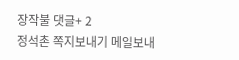장작불 댓글+ 2
정석촌 쪽지보내기 메일보내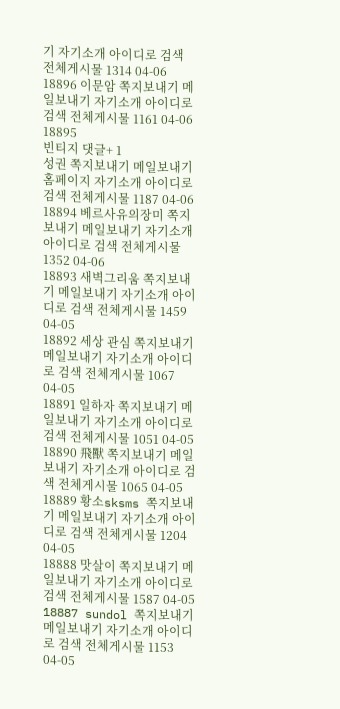기 자기소개 아이디로 검색 전체게시물 1314 04-06
18896 이문암 쪽지보내기 메일보내기 자기소개 아이디로 검색 전체게시물 1161 04-06
18895
빈티지 댓글+ 1
성권 쪽지보내기 메일보내기 홈페이지 자기소개 아이디로 검색 전체게시물 1187 04-06
18894 베르사유의장미 쪽지보내기 메일보내기 자기소개 아이디로 검색 전체게시물 1352 04-06
18893 새벽그리움 쪽지보내기 메일보내기 자기소개 아이디로 검색 전체게시물 1459 04-05
18892 세상 관심 쪽지보내기 메일보내기 자기소개 아이디로 검색 전체게시물 1067 04-05
18891 일하자 쪽지보내기 메일보내기 자기소개 아이디로 검색 전체게시물 1051 04-05
18890 飛獸 쪽지보내기 메일보내기 자기소개 아이디로 검색 전체게시물 1065 04-05
18889 황소sksms 쪽지보내기 메일보내기 자기소개 아이디로 검색 전체게시물 1204 04-05
18888 맛살이 쪽지보내기 메일보내기 자기소개 아이디로 검색 전체게시물 1587 04-05
18887 sundol 쪽지보내기 메일보내기 자기소개 아이디로 검색 전체게시물 1153 04-05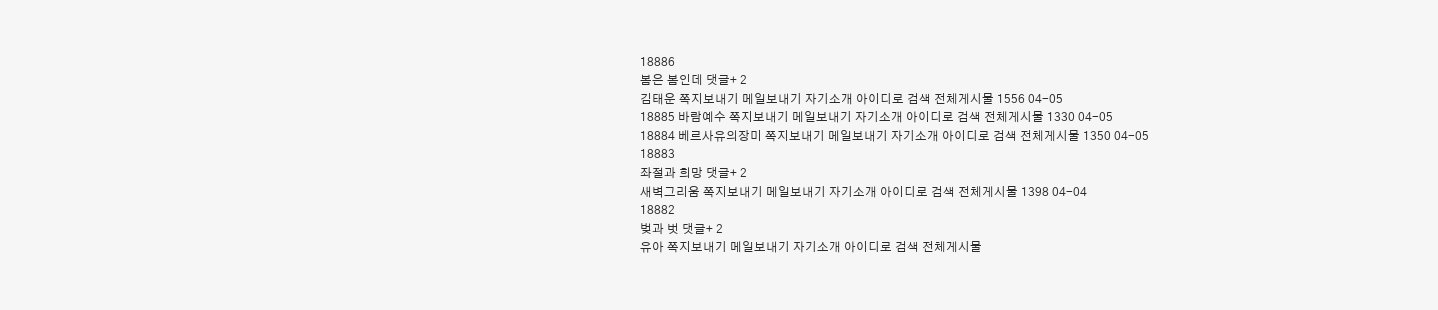18886
봄은 봄인데 댓글+ 2
김태운 쪽지보내기 메일보내기 자기소개 아이디로 검색 전체게시물 1556 04-05
18885 바람예수 쪽지보내기 메일보내기 자기소개 아이디로 검색 전체게시물 1330 04-05
18884 베르사유의장미 쪽지보내기 메일보내기 자기소개 아이디로 검색 전체게시물 1350 04-05
18883
좌절과 희망 댓글+ 2
새벽그리움 쪽지보내기 메일보내기 자기소개 아이디로 검색 전체게시물 1398 04-04
18882
벚과 벗 댓글+ 2
유아 쪽지보내기 메일보내기 자기소개 아이디로 검색 전체게시물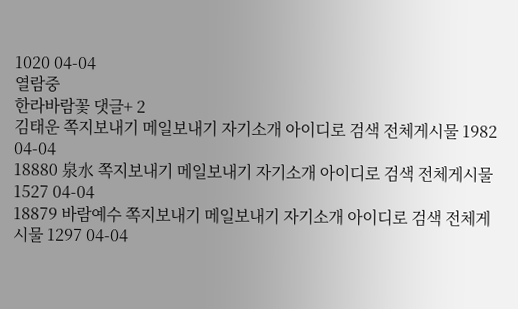1020 04-04
열람중
한라바람꽃 댓글+ 2
김태운 쪽지보내기 메일보내기 자기소개 아이디로 검색 전체게시물 1982 04-04
18880 泉水 쪽지보내기 메일보내기 자기소개 아이디로 검색 전체게시물 1527 04-04
18879 바람예수 쪽지보내기 메일보내기 자기소개 아이디로 검색 전체게시물 1297 04-04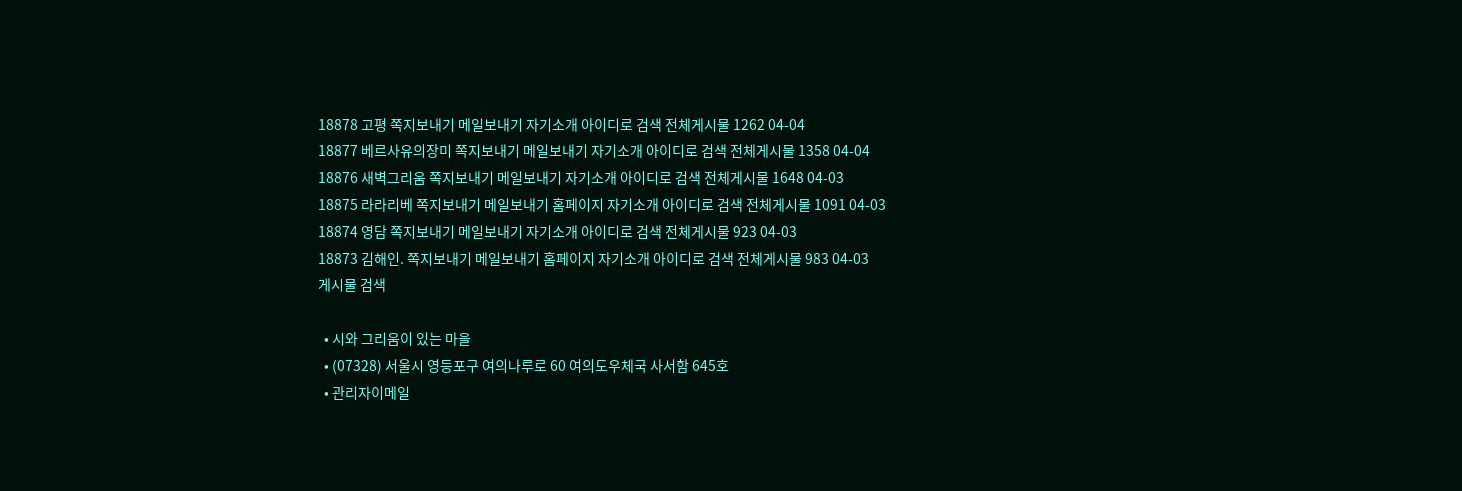18878 고평 쪽지보내기 메일보내기 자기소개 아이디로 검색 전체게시물 1262 04-04
18877 베르사유의장미 쪽지보내기 메일보내기 자기소개 아이디로 검색 전체게시물 1358 04-04
18876 새벽그리움 쪽지보내기 메일보내기 자기소개 아이디로 검색 전체게시물 1648 04-03
18875 라라리베 쪽지보내기 메일보내기 홈페이지 자기소개 아이디로 검색 전체게시물 1091 04-03
18874 영담 쪽지보내기 메일보내기 자기소개 아이디로 검색 전체게시물 923 04-03
18873 김해인. 쪽지보내기 메일보내기 홈페이지 자기소개 아이디로 검색 전체게시물 983 04-03
게시물 검색

  • 시와 그리움이 있는 마을
  • (07328) 서울시 영등포구 여의나루로 60 여의도우체국 사서함 645호
  • 관리자이메일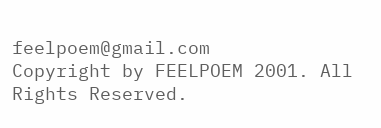feelpoem@gmail.com
Copyright by FEELPOEM 2001. All Rights Reserved.